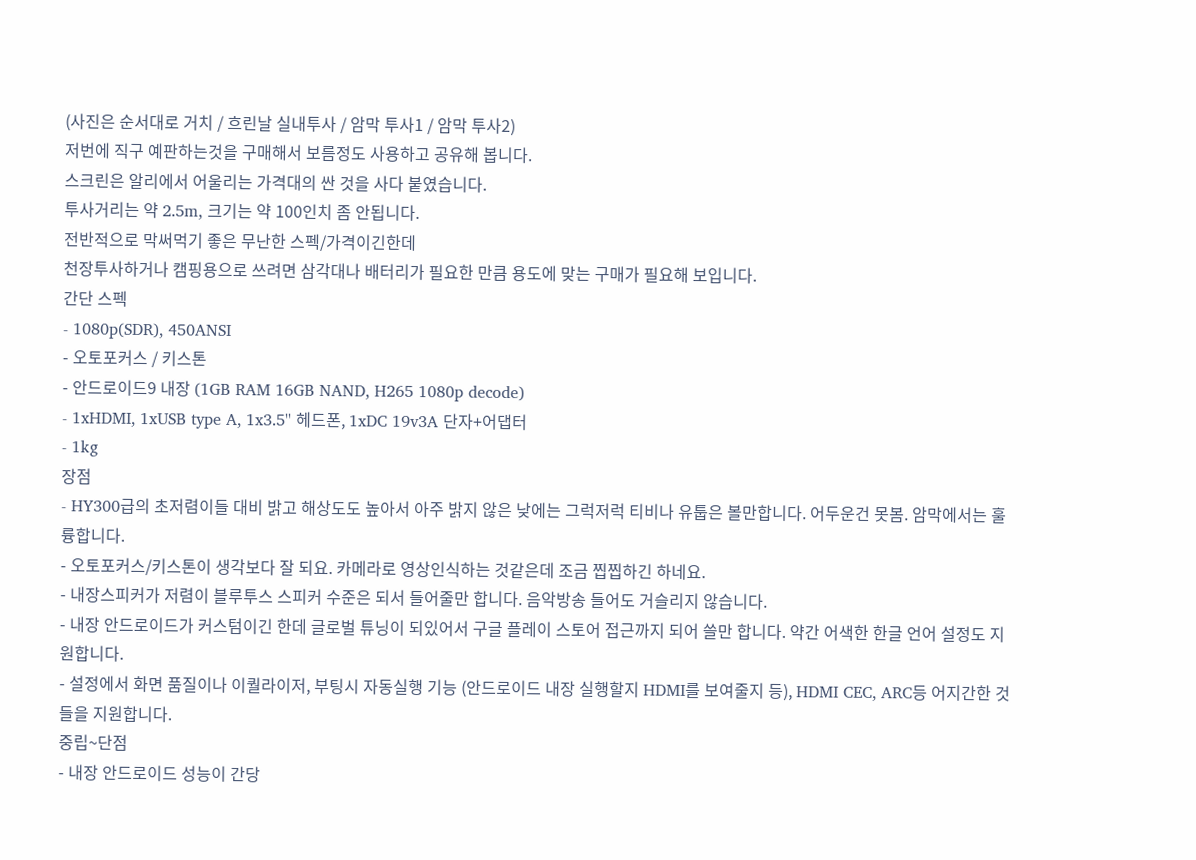(사진은 순서대로 거치 / 흐린날 실내투사 / 암막 투사1 / 암막 투사2)
저번에 직구 예판하는것을 구매해서 보름정도 사용하고 공유해 봅니다.
스크린은 알리에서 어울리는 가격대의 싼 것을 사다 붙였습니다.
투사거리는 약 2.5m, 크기는 약 100인치 좀 안됩니다.
전반적으로 막써먹기 좋은 무난한 스펙/가격이긴한데
천장투사하거나 캠핑용으로 쓰려면 삼각대나 배터리가 필요한 만큼 용도에 맞는 구매가 필요해 보입니다.
간단 스펙
- 1080p(SDR), 450ANSI
- 오토포커스 / 키스톤
- 안드로이드9 내장 (1GB RAM 16GB NAND, H265 1080p decode)
- 1xHDMI, 1xUSB type A, 1x3.5'' 헤드폰, 1xDC 19v3A 단자+어댑터
- 1kg
장점
- HY300급의 초저렴이들 대비 밝고 해상도도 높아서 아주 밝지 않은 낮에는 그럭저럭 티비나 유툽은 볼만합니다. 어두운건 못봄. 암막에서는 훌륭합니다.
- 오토포커스/키스톤이 생각보다 잘 되요. 카메라로 영상인식하는 것같은데 조금 찝찝하긴 하네요.
- 내장스피커가 저렴이 블루투스 스피커 수준은 되서 들어줄만 합니다. 음악방송 들어도 거슬리지 않습니다.
- 내장 안드로이드가 커스텀이긴 한데 글로벌 튜닝이 되있어서 구글 플레이 스토어 접근까지 되어 쓸만 합니다. 약간 어색한 한글 언어 설정도 지원합니다.
- 설정에서 화면 품질이나 이퀄라이저, 부팅시 자동실행 기능 (안드로이드 내장 실행할지 HDMI를 보여줄지 등), HDMI CEC, ARC등 어지간한 것들을 지원합니다.
중립~단점
- 내장 안드로이드 성능이 간당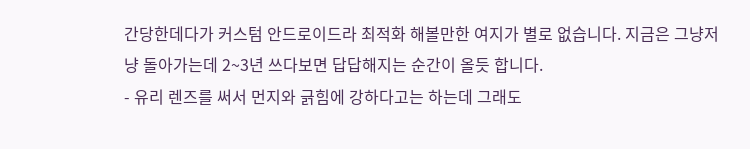간당한데다가 커스텀 안드로이드라 최적화 해볼만한 여지가 별로 없습니다. 지금은 그냥저냥 돌아가는데 2~3년 쓰다보면 답답해지는 순간이 올듯 합니다.
- 유리 렌즈를 써서 먼지와 긁힘에 강하다고는 하는데 그래도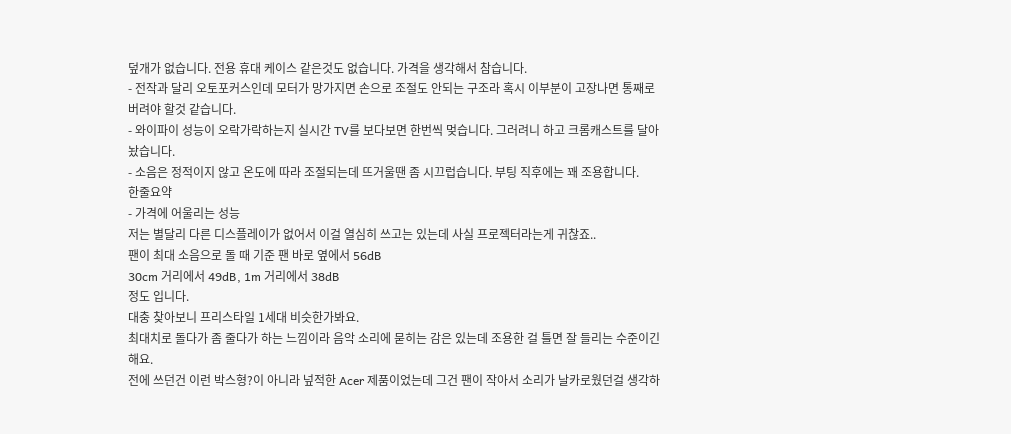덮개가 없습니다. 전용 휴대 케이스 같은것도 없습니다. 가격을 생각해서 참습니다.
- 전작과 달리 오토포커스인데 모터가 망가지면 손으로 조절도 안되는 구조라 혹시 이부분이 고장나면 통째로 버려야 할것 같습니다.
- 와이파이 성능이 오락가락하는지 실시간 TV를 보다보면 한번씩 멎습니다. 그러려니 하고 크롬캐스트를 달아놨습니다.
- 소음은 정적이지 않고 온도에 따라 조절되는데 뜨거울땐 좀 시끄럽습니다. 부팅 직후에는 꽤 조용합니다.
한줄요약
- 가격에 어울리는 성능
저는 별달리 다른 디스플레이가 없어서 이걸 열심히 쓰고는 있는데 사실 프로젝터라는게 귀찮죠..
팬이 최대 소음으로 돌 때 기준 팬 바로 옆에서 56dB
30cm 거리에서 49dB, 1m 거리에서 38dB
정도 입니다.
대충 찾아보니 프리스타일 1세대 비슷한가봐요.
최대치로 돌다가 좀 줄다가 하는 느낌이라 음악 소리에 묻히는 감은 있는데 조용한 걸 틀면 잘 들리는 수준이긴 해요.
전에 쓰던건 이런 박스형?이 아니라 넢적한 Acer 제품이었는데 그건 팬이 작아서 소리가 날카로웠던걸 생각하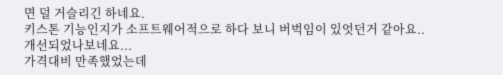면 덜 거슬리긴 하네요.
키스톤 기능인지가 소프트웨어적으로 하다 보니 버벅임이 있엇던거 같아요..
개선되었나보네요...
가격대비 만족했었는데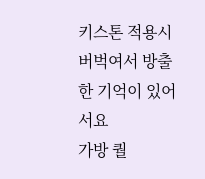키스톤 적용시 버벅여서 방출한 기억이 있어서요
가방 퀄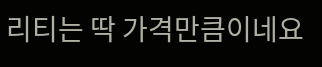리티는 딱 가격만큼이네요